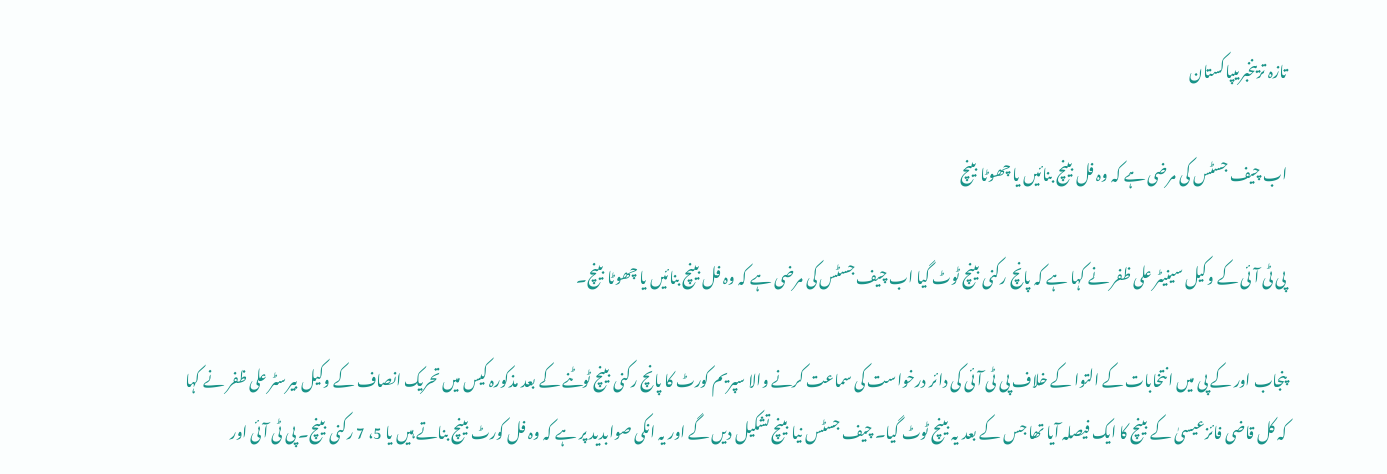تازہ ترینخبریںپاکستان

اب چیف جسٹس کی مرضی ہے کہ وہ فل بینچ بنائیں یا چھوٹا بینچ

پی ٹی آئی کے وکیل سینیٹر علی ظفر نے کہا ہے کہ پانچ رکنی بینچ ٹوٹ گیا اب چیف جسٹس کی مرضی ہے کہ وہ فل بینچ بنائیں یا چھوٹا بینچ۔

پنجاب اور کے پی میں انتخابات کے التوا کے خلاف پی ٹی آئی کی دائر درخواست کی سماعت کرنے والا سپریم کورٹ کا پانچ رکنی بینچ ٹوٹنے کے بعد مذکورہ کیس میں تحریک انصاف کے وکیل بیرسٹر علی ظفر نے کہا کہ کل قاضی فائزعیسیٰ کے بینچ کا ایک فیصلہ آیا تھا جس کے بعد یہ بینچ ٹوٹ گیا۔ چیف جسٹس نیا بینچ تشکیل دیں گے اور یہ انکی صوابدید پر ہے کہ وہ فل کورٹ بینچ بناتے ہیں یا 5، 7 رکنی بینچ۔ پی ٹی آئی اور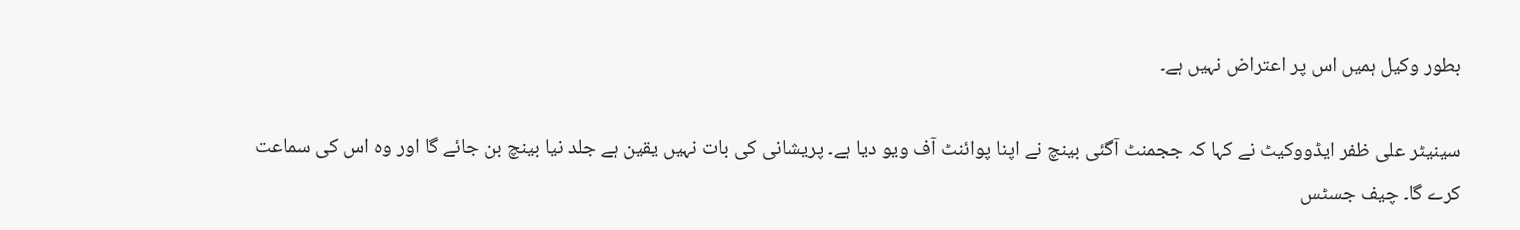بطور وکیل ہمیں اس پر اعتراض نہیں ہے۔

سینیٹر علی ظفر ایڈووکیٹ نے کہا کہ ججمنٹ آگئی بینچ نے اپنا پوائنٹ آف ویو دیا ہے۔ پریشانی کی بات نہیں یقین ہے جلد نیا بینچ بن جائے گا اور وہ اس کی سماعت کرے گا۔ چیف جسٹس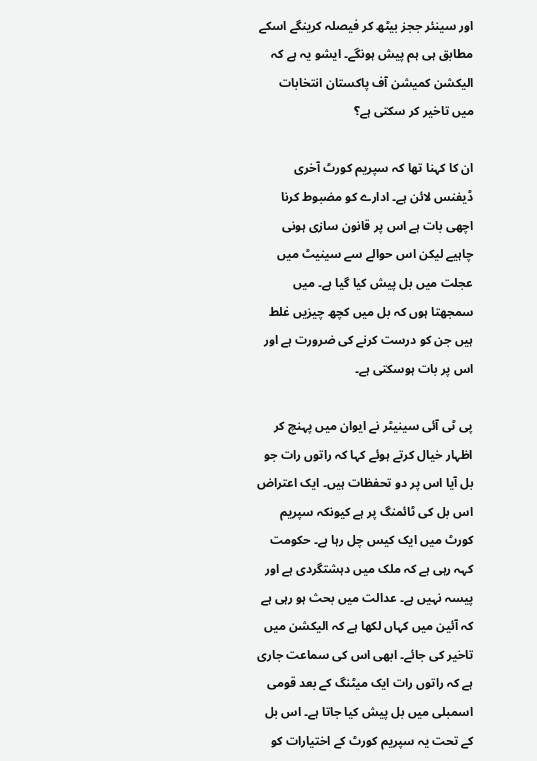اور سینئر ججز بیٹھ کر فیصلہ کرینگے اسکے مطابق ہی ہم پیش ہونگے۔ ایشو یہ ہے کہ الیکشن کمیشن آف پاکستان انتخابات میں تاخیر کر سکتی ہے؟

ان کا کہنا تھا کہ سپریم کورٹ آخری ڈیفنس لائن ہے۔ ادارے کو مضبوط کرنا اچھی بات ہے اس پر قانون سازی ہونی چاہیے لیکن اس حوالے سے سینیٹ میں عجلت میں بل پیش کیا گیا ہے۔ میں سمجھتا ہوں کہ بل میں کچھ چیزیں غلط ہیں جن کو درست کرنے کی ضرورت ہے اور اس پر بات ہوسکتی ہے۔

پی ٹی آئی سینیٹر نے ایوان میں پہنچ کر اظہار خیال کرتے ہوئے کہا کہ راتوں رات جو بل آیا اس پر دو تحفظات ہیں۔ ایک اعتراض اس بل کی ٹائمنگ پر ہے کیونکہ سپریم کورٹ میں ایک کیس چل رہا ہے۔ حکومت کہہ رہی ہے کہ ملک میں دہشتگردی ہے اور پیسہ نہیں ہے۔ عدالت میں بحث ہو رہی ہے کہ آئین میں کہاں لکھا ہے کہ الیکشن میں تاخیر کی جائے۔ ابھی اس کی سماعت جاری ہے کہ راتوں رات ایک میٹنگ کے بعد قومی اسمبلی میں بل پیش کیا جاتا ہے۔ اس بل کے تحت یہ سپریم کورٹ کے اختیارات کو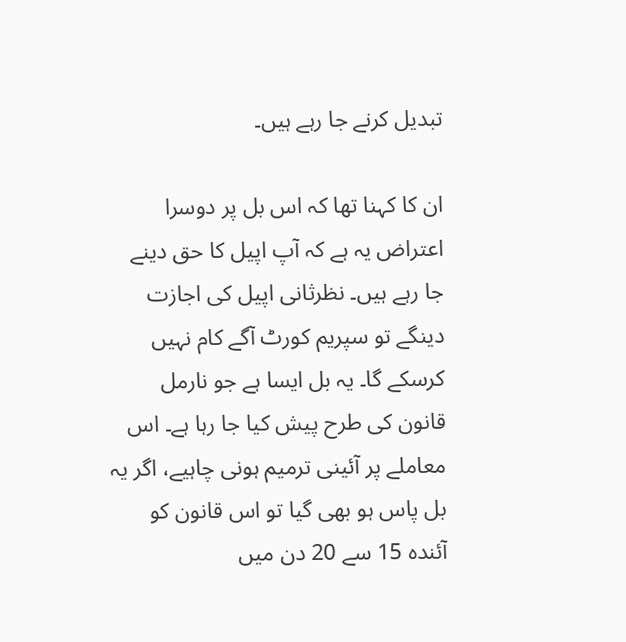تبدیل کرنے جا رہے ہیں۔

ان کا کہنا تھا کہ اس بل پر دوسرا اعتراض یہ ہے کہ آپ اپیل کا حق دینے جا رہے ہیں۔ نظرثانی اپیل کی اجازت دینگے تو سپریم کورٹ آگے کام نہیں کرسکے گا۔ یہ بل ایسا ہے جو نارمل قانون کی طرح پیش کیا جا رہا ہے۔ اس معاملے پر آئینی ترمیم ہونی چاہیے، اگر یہ بل پاس ہو بھی گیا تو اس قانون کو آئندہ 15 سے 20 دن میں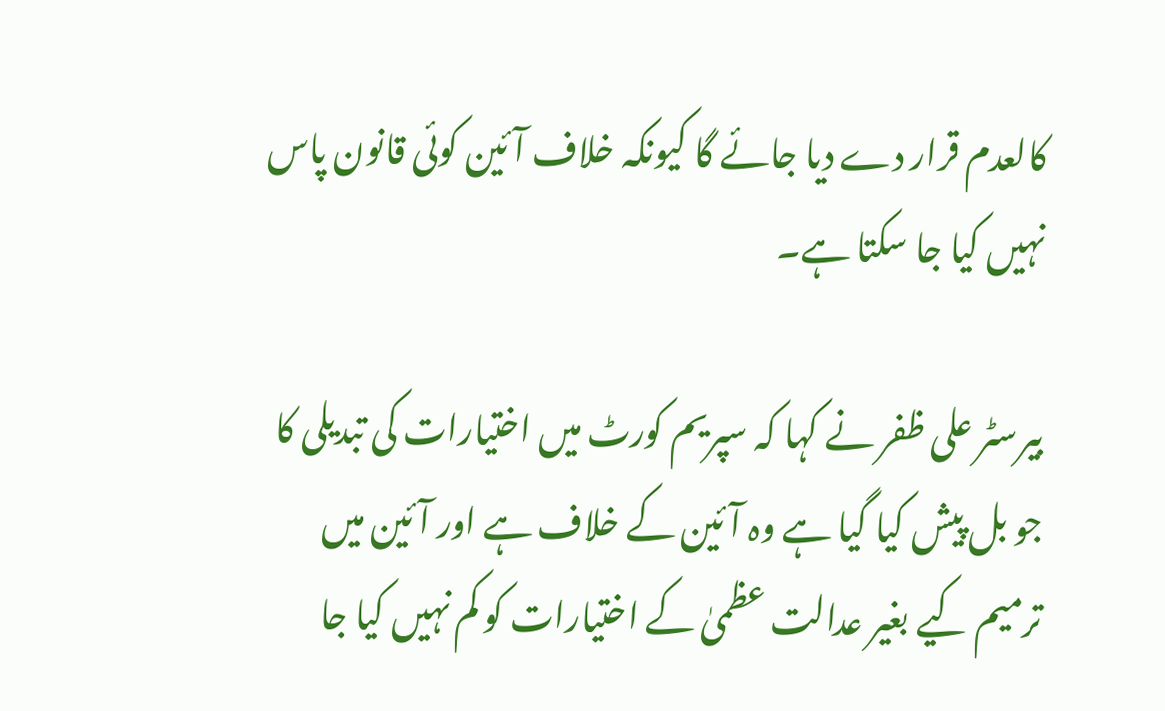کالعدم قرار دے دیا جائے گا کیونکہ خلاف آئین کوئی قانون پاس نہیں کیا جا سکتا ہے۔

بیرسٹر علی ظفر نے کہا کہ سپریم کورٹ میں اختیارات کی تبدیلی کا جو بل پیش کیا گیا ہے وہ آئین کے خلاف ہے اور آئین میں ترمیم کیے بغیر عدالت عظمیٰ کے اختیارات کو کم نہیں کیا جا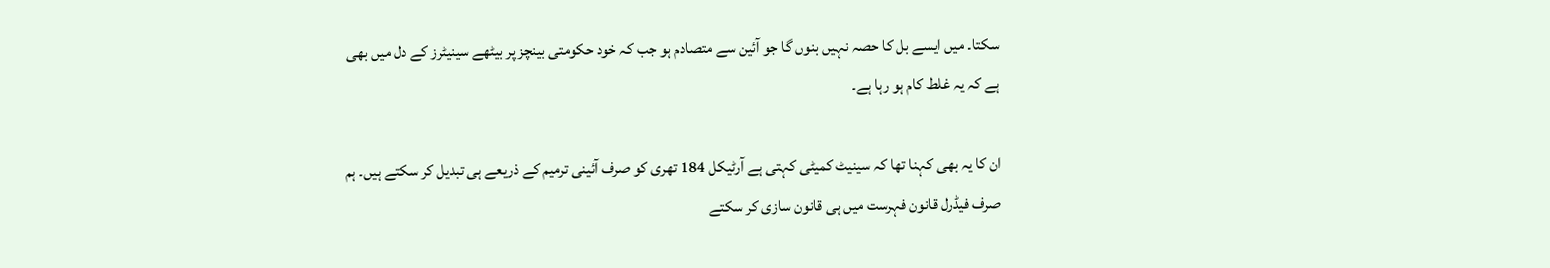سکتا۔ میں ایسے بل کا حصہ نہیں بنوں گا جو آئین سے متصادم ہو جب کہ خود حکومتی بینچز پر بیٹھے سینیٹرز کے دل میں بھی ہے کہ یہ غلط کام ہو رہا ہے۔

ان کا یہ بھی کہنا تھا کہ سینیٹ کمیٹی کہتی ہے آرٹیکل 184 تھری کو صرف آئینی ترمیم کے ذریعے ہی تبدیل کر سکتے ہیں۔ ہم صرف فیڈرل قانون فہرست میں ہی قانون سازی کر سکتے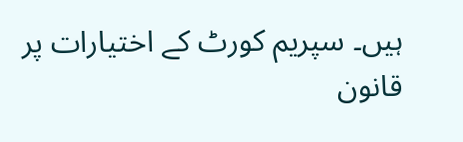ہیں۔ سپریم کورٹ کے اختیارات پر قانون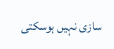سازی نہیں ہوسکتی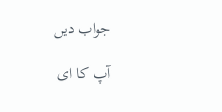جواب دیں

آپ کا ای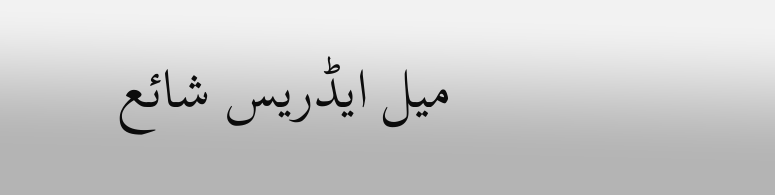میل ایڈریس شائع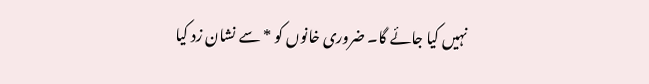نہیں کیا جائے گا۔ ضروری خانوں کو * سے نشان زد کیا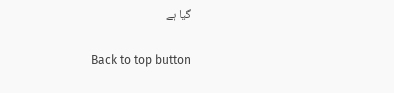گیا ہے

Back to top button